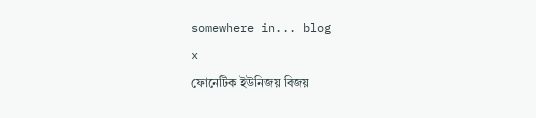somewhere in... blog
x
ফোনেটিক ইউনিজয় বিজয়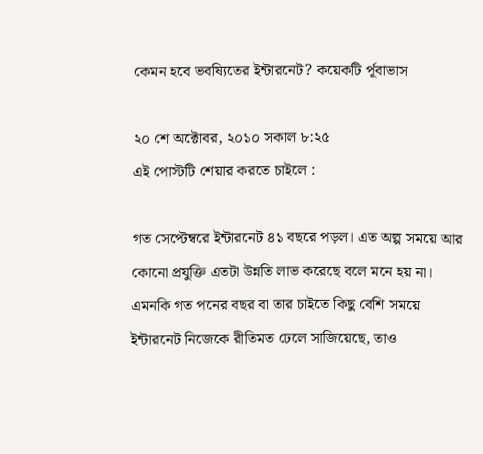কেমন হবে ভবষ্যিতের ইন্টারনেট? কয়েকটি র্পূবাভাস

২০ শে অক্টোবর, ২০১০ সকাল ৮:২৫
এই পোস্টটি শেয়ার করতে চাইলে :

গত সেপ্টেম্বরে ইন্টারনেট ৪১ বছরে পড়ল। এত অল্প সময়ে আর কোনো প্রযুক্তি এতটা উন্নতি লাভ করেছে বলে মনে হয় না। এমনকি গত পনের বছর বা তার চাইতে কিছু বেশি সময়ে ইন্টারনেট নিজেকে রীতিমত ঢেলে সাজিয়েছে, তাও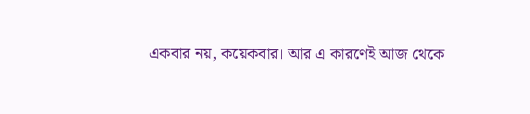একবার নয়, কয়েকবার। আর এ কারণেই আজ থেকে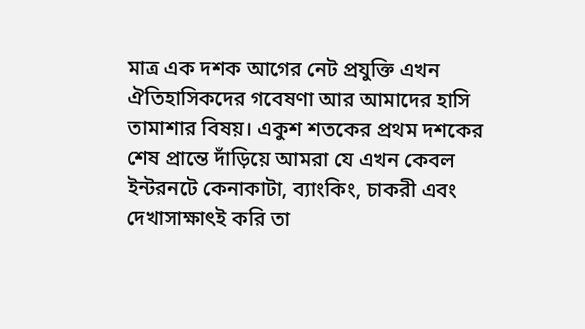মাত্র এক দশক আগের নেট প্রযুক্তি এখন ঐতিহাসিকদের গবেষণা আর আমাদের হাসি তামাশার বিষয়। একুশ শতকের প্রথম দশকের শেষ প্রান্তে দাঁড়িয়ে আমরা যে এখন কেবল ইন্টরনটে কেনাকাটা, ব্যাংকিং, চাকরী এবং দেখাসাক্ষাৎই করি তা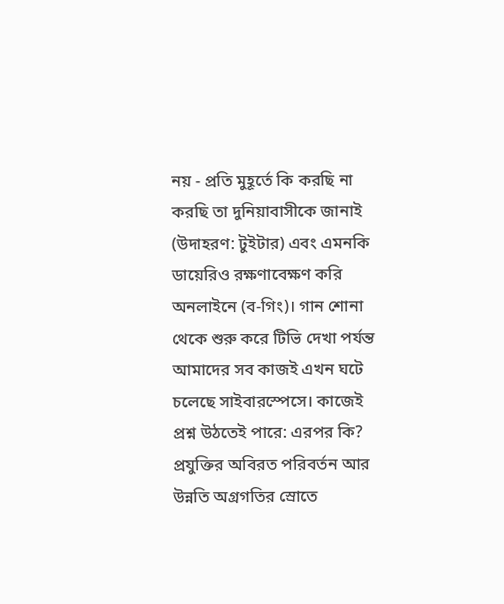নয় - প্রতি মুহূর্তে কি করছি না করছি তা দুনিয়াবাসীকে জানাই (উদাহরণ: টুইটার) এবং এমনকি ডায়েরিও রক্ষণাবেক্ষণ করি অনলাইনে (ব-গিং)। গান শোনা থেকে শুরু করে টিভি দেখা পর্যন্ত আমাদের সব কাজই এখন ঘটে চলেছে সাইবারস্পেসে। কাজেই প্রশ্ন উঠতেই পারে: এরপর কি? প্রযুক্তির অবিরত পরিবর্তন আর উন্নতি অগ্রগতির স্রোতে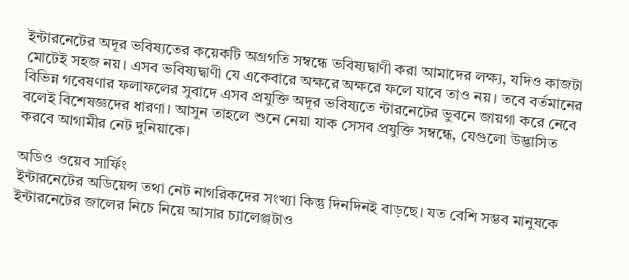ইন্টারনেটের অদূর ভবিষ্যতের কয়েকটি অগ্রগতি সম্বন্ধে ভবিষ্যদ্বাণী করা আমাদের লক্ষ্য, যদিও কাজটা মোটেই সহজ নয়। এসব ভবিষ্যদ্বাণী যে একেবারে অক্ষরে অক্ষরে ফলে যাবে তাও নয়। তবে বর্তমানের বিভিন্ন গবেষণার ফলাফলের সুবাদে এসব প্রযুক্তি অদূর ভবিষ্যতে ন্টারনেটের ভুবনে জায়গা করে নেবে বলেই বিশেষজ্ঞদের ধারণা। আসুন তাহলে শুনে নেয়া যাক সেসব প্রযুক্তি সম্বন্ধে, যেগুলো উদ্ভাসিত করবে আগামীর নেট দুনিয়াকে।

অডিও ওয়েব সার্ফিং
ইন্টারনেটের অডিয়েন্স তথা নেট নাগরিকদের সংখ্যা কিন্তু দিনদিনই বাড়ছে। যত বেশি সম্ভব মানুষকে ইন্টারনেটের জালের নিচে নিয়ে আসার চ্যালেঞ্জটাও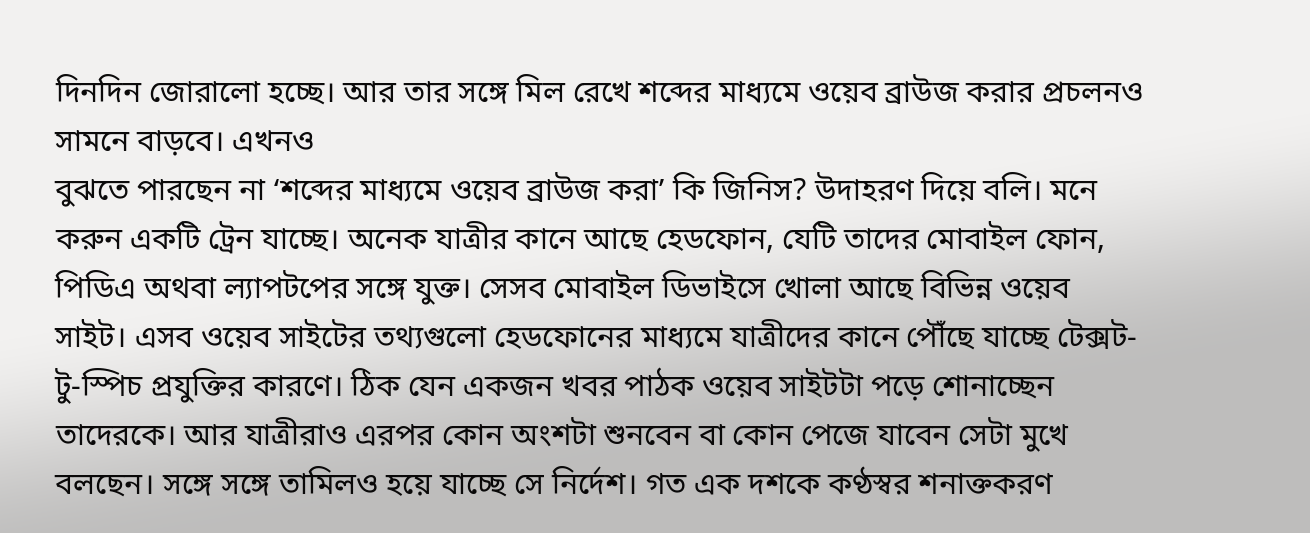দিনদিন জোরালো হচ্ছে। আর তার সঙ্গে মিল রেখে শব্দের মাধ্যমে ওয়েব ব্রাউজ করার প্রচলনও সামনে বাড়বে। এখনও
বুঝতে পারছেন না ‘শব্দের মাধ্যমে ওয়েব ব্রাউজ করা’ কি জিনিস? উদাহরণ দিয়ে বলি। মনে করুন একটি ট্রেন যাচ্ছে। অনেক যাত্রীর কানে আছে হেডফোন, যেটি তাদের মোবাইল ফোন, পিডিএ অথবা ল্যাপটপের সঙ্গে যুক্ত। সেসব মোবাইল ডিভাইসে খোলা আছে বিভিন্ন ওয়েব সাইট। এসব ওয়েব সাইটের তথ্যগুলো হেডফোনের মাধ্যমে যাত্রীদের কানে পৌঁছে যাচ্ছে টেক্সট-টু-স্পিচ প্রযুক্তির কারণে। ঠিক যেন একজন খবর পাঠক ওয়েব সাইটটা পড়ে শোনাচ্ছেন তাদেরকে। আর যাত্রীরাও এরপর কোন অংশটা শুনবেন বা কোন পেজে যাবেন সেটা মুখে বলছেন। সঙ্গে সঙ্গে তামিলও হয়ে যাচ্ছে সে নির্দেশ। গত এক দশকে কণ্ঠস্বর শনাক্তকরণ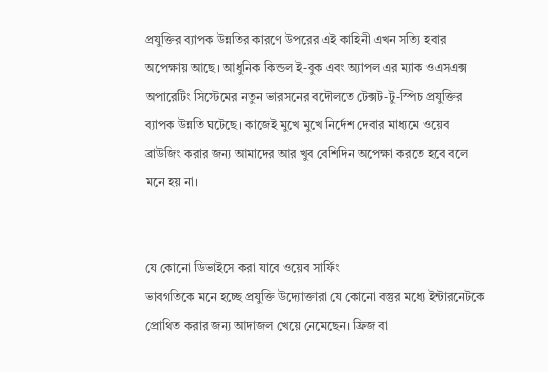প্রযুক্তির ব্যাপক উন্নতির কারণে উপরের এই কাহিনী এখন সত্যি হবার অপেক্ষায় আছে। আধুনিক কিন্ডল ই-বুক এবং অ্যাপল এর ম্যাক ওএসএক্স অপারেটিং সিস্টেমের নতুন ভারসনের বদৌলতে টেক্সট-টু-স্পিচ প্রযুক্তির ব্যাপক উন্নতি ঘটেছে। কাজেই মুখে মুখে নির্দেশ দেবার মাধ্যমে ওয়েব ব্রাউজিং করার জন্য আমাদের আর খুব বেশিদিন অপেক্ষা করতে হবে বলে মনে হয় না।


যে কোনো ডিভাইসে করা যাবে ওয়েব সার্ফিং
ভাবগতিকে মনে হচ্ছে প্রযুক্তি উদ্যোক্তারা যে কোনো বস্তুর মধ্যে ইন্টারনেটকে প্রোথিত করার জন্য আদাজল খেয়ে নেমেছেন। ফ্রিজ বা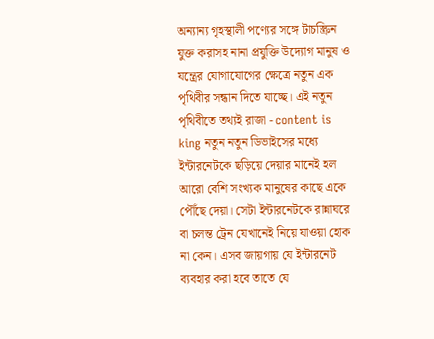অন্যান্য গৃহস্থালী পণ্যের সঙ্গে টাচস্ক্রিন
যুক্ত করাসহ নানা প্রযুক্তি উদ্যোগ মানুষ ও যন্ত্রের যোগাযোগের ক্ষেত্রে নতুন এক পৃথিবীর সন্ধান দিতে যাচ্ছে। এই নতুন পৃথিবীতে তথ্যই রাজা - content is king নতুন নতুন ডিভাইসের মধ্যে ইন্টারনেটকে ছড়িয়ে দেয়ার মানেই হল আরো বেশি সংখ্যক মানুষের কাছে একে পৌঁছে দেয়া। সেটা ইন্টারনেটকে রান্নাঘরে বা চলন্ত ট্রেন যেখানেই নিয়ে যাওয়া হোক না কেন। এসব জায়গায় যে ইন্টারনেট ব্যবহার করা হবে তাতে যে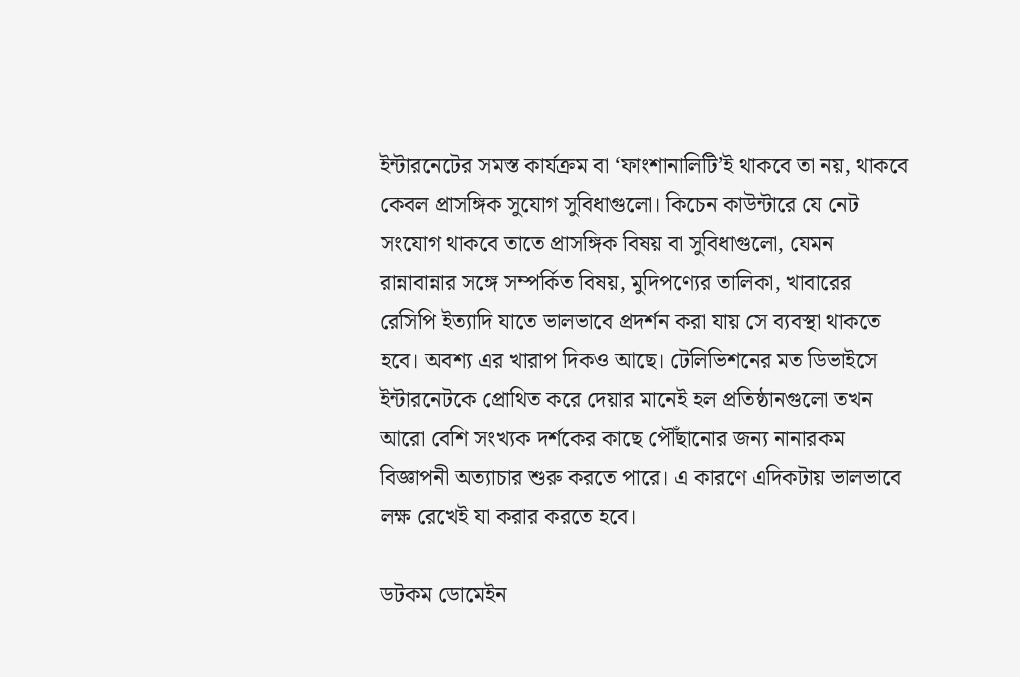ইন্টারনেটের সমস্ত কার্যক্রম বা ‘ফাংশানালিটি’ই থাকবে তা নয়, থাকবে কেবল প্রাসঙ্গিক সুযোগ সুবিধাগুলো। কিচেন কাউন্টারে যে নেট সংযোগ থাকবে তাতে প্রাসঙ্গিক বিষয় বা সুবিধাগুলো, যেমন রান্নাবান্নার সঙ্গে সম্পর্কিত বিষয়, মুদিপণ্যের তালিকা, খাবারের রেসিপি ইত্যাদি যাতে ভালভাবে প্রদর্শন করা যায় সে ব্যবস্থা থাকতে হবে। অবশ্য এর খারাপ দিকও আছে। টেলিভিশনের মত ডিভাইসে ইন্টারনেটকে প্রোথিত করে দেয়ার মানেই হল প্রতিষ্ঠানগুলো তখন আরো বেশি সংখ্যক দর্শকের কাছে পৌঁছানোর জন্য নানারকম বিজ্ঞাপনী অত্যাচার শুরু করতে পারে। এ কারণে এদিকটায় ভালভাবে লক্ষ রেখেই যা করার করতে হবে।

ডটকম ডোমেইন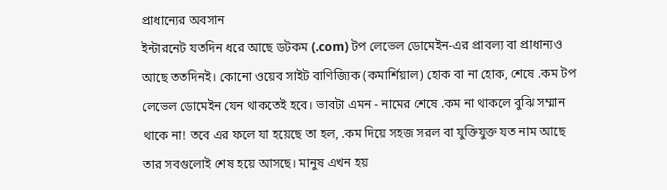প্রাধান্যের অবসান
ইন্টারনেট যতদিন ধরে আছে ডটকম (.com) টপ লেভেল ডোমেইন-এর প্রাবল্য বা প্রাধান্যও আছে ততদিনই। কোনো ওয়েব সাইট বাণিজ্যিক (কমার্শিয়াল) হোক বা না হোক, শেষে .কম টপ লেভেল ডোমেইন যেন থাকতেই হবে। ভাবটা এমন - নামের শেষে .কম না থাকলে বুঝি সম্মান থাকে না! তবে এর ফলে যা হয়েছে তা হল, .কম দিয়ে সহজ সরল বা যুক্তিযুক্ত যত নাম আছে তার সবগুলোই শেষ হয়ে আসছে। মানুষ এখন হয়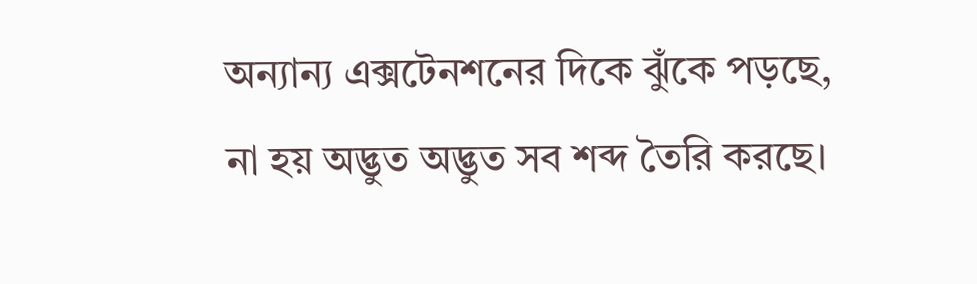অন্যান্য এক্সটেনশনের দিকে ঝুঁকে পড়ছে, না হয় অদ্ভুত অদ্ভুত সব শব্দ তৈরি করছে।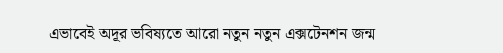এভাবেই অদূর ভবিষ্যতে আরো নতুন নতুন এক্সটেনশন জন্ম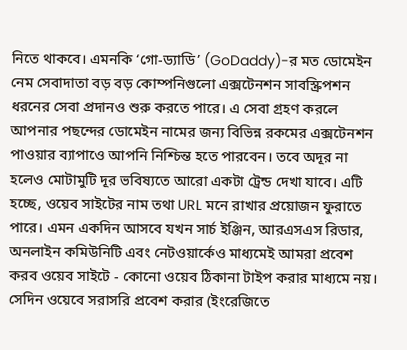নিতে থাকবে। এমনকি ‘গো-ড্যাডি’ (GoDaddy)-র মত ডোমেইন নেম সেবাদাতা বড় বড় কোম্পনিগুলো এক্সটেনশন সাবস্ক্রিপশন ধরনের সেবা প্রদানও শুরু করতে পারে। এ সেবা গ্রহণ করলে আপনার পছন্দের ডোমেইন নামের জন্য বিভিন্ন রকমের এক্সটেনশন পাওয়ার ব্যাপাওে আপনি নিশ্চিন্ত হতে পারবেন। তবে অদূর না হলেও মোটামুটি দূর ভবিষ্যতে আরো একটা ট্রেন্ড দেখা যাবে। এটি হচ্ছে, ওয়েব সাইটের নাম তথা URL মনে রাখার প্রয়োজন ফুরাতে পারে। এমন একদিন আসবে যখন সার্চ ইঞ্জিন, আরএসএস রিডার, অনলাইন কমিউনিটি এবং নেটওয়ার্কেও মাধ্যমেই আমরা প্রবেশ করব ওয়েব সাইটে - কোনো ওয়েব ঠিকানা টাইপ করার মাধ্যমে নয়। সেদিন ওয়েবে সরাসরি প্রবেশ করার (ইংরেজিতে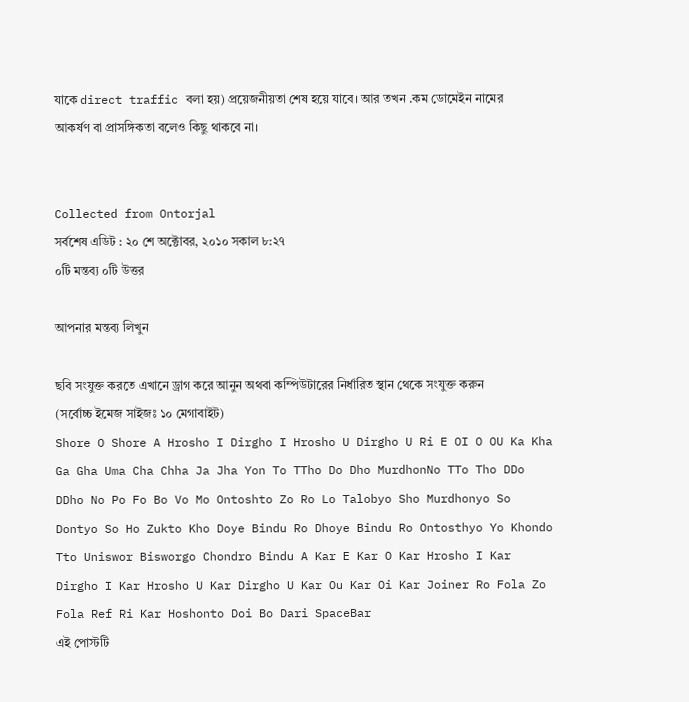যাকে direct traffic বলা হয়) প্রয়েজনীয়তা শেষ হয়ে যাবে। আর তখন .কম ডোমেইন নামের আকর্ষণ বা প্রাসঙ্গিকতা বলেও কিছু থাকবে না।


Collected from Ontorjal
সর্বশেষ এডিট : ২০ শে অক্টোবর, ২০১০ সকাল ৮:২৭
০টি মন্তব্য ০টি উত্তর

আপনার মন্তব্য লিখুন

ছবি সংযুক্ত করতে এখানে ড্রাগ করে আনুন অথবা কম্পিউটারের নির্ধারিত স্থান থেকে সংযুক্ত করুন (সর্বোচ্চ ইমেজ সাইজঃ ১০ মেগাবাইট)
Shore O Shore A Hrosho I Dirgho I Hrosho U Dirgho U Ri E OI O OU Ka Kha Ga Gha Uma Cha Chha Ja Jha Yon To TTho Do Dho MurdhonNo TTo Tho DDo DDho No Po Fo Bo Vo Mo Ontoshto Zo Ro Lo Talobyo Sho Murdhonyo So Dontyo So Ho Zukto Kho Doye Bindu Ro Dhoye Bindu Ro Ontosthyo Yo Khondo Tto Uniswor Bisworgo Chondro Bindu A Kar E Kar O Kar Hrosho I Kar Dirgho I Kar Hrosho U Kar Dirgho U Kar Ou Kar Oi Kar Joiner Ro Fola Zo Fola Ref Ri Kar Hoshonto Doi Bo Dari SpaceBar
এই পোস্টটি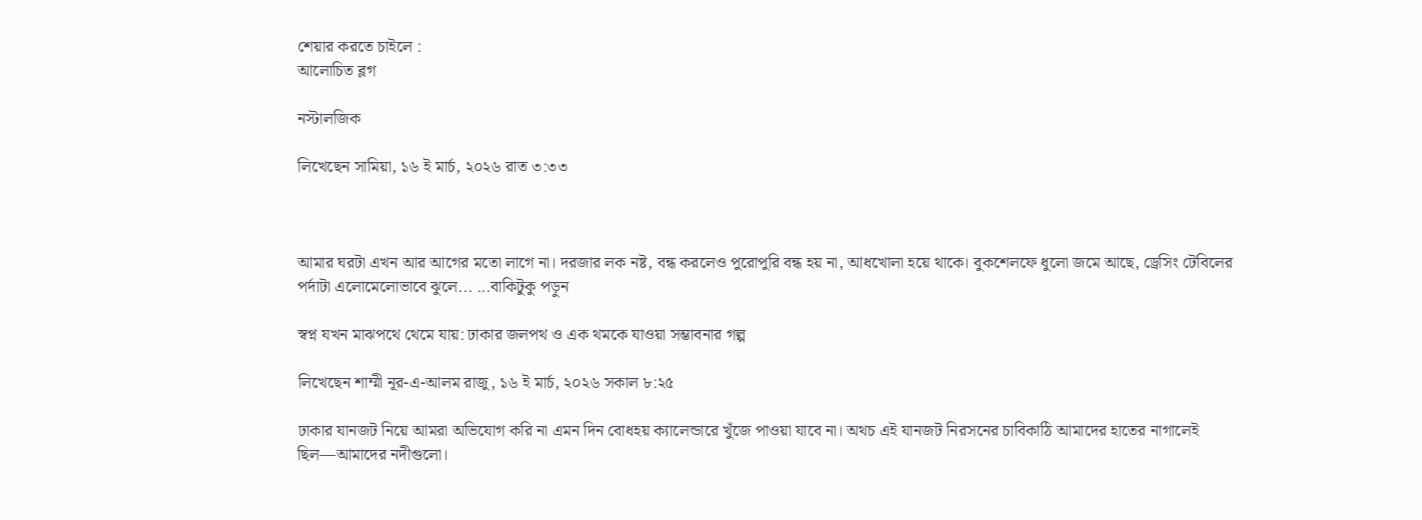শেয়ার করতে চাইলে :
আলোচিত ব্লগ

নস্টালজিক

লিখেছেন সামিয়া, ১৬ ই মার্চ, ২০২৬ রাত ৩:৩৩



আমার ঘরটা এখন আর আগের মতো লাগে না। দরজার লক নষ্ট, বন্ধ করলেও পুরোপুরি বন্ধ হয় না, আধখোলা হয়ে থাকে। বুকশেলফে ধুলো জমে আছে, ড্রেসিং টেবিলের পর্দাটা এলোমেলোভাবে ঝুলে... ...বাকিটুকু পড়ুন

স্বপ্ন যখন মাঝপথে থেমে যায়: ঢাকার জলপথ ও এক থমকে যাওয়া সম্ভাবনার গল্প

লিখেছেন শাম্মী নূর-এ-আলম রাজু, ১৬ ই মার্চ, ২০২৬ সকাল ৮:২৫

ঢাকার যানজট নিয়ে আমরা অভিযোগ করি না এমন দিন বোধহয় ক্যালেন্ডারে খুঁজে পাওয়া যাবে না। অথচ এই যানজট নিরসনের চাবিকাঠি আমাদের হাতের নাগালেই ছিল—আমাদের নদীগুলো।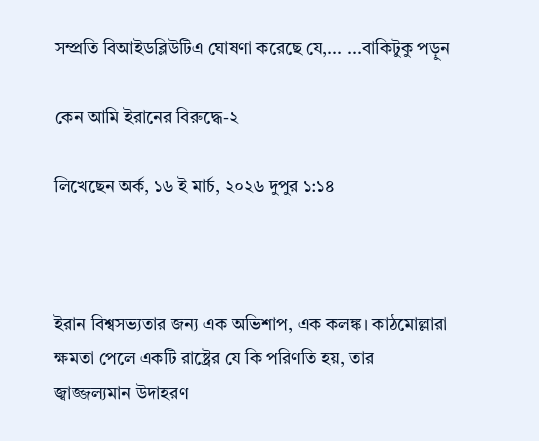সম্প্রতি বিআইডব্লিউটিএ ঘোষণা করেছে যে,... ...বাকিটুকু পড়ুন

কেন আমি ইরানের বিরুদ্ধে-২

লিখেছেন অর্ক, ১৬ ই মার্চ, ২০২৬ দুপুর ১:১৪



ইরান বিশ্বসভ্যতার জন্য এক অভিশাপ, এক কলঙ্ক। কাঠমোল্লারা ক্ষমতা পেলে একটি রাষ্ট্রের যে কি পরিণতি হয়, তার জ্বাজ্জল্যমান উদাহরণ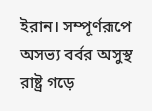ইরান। সম্পূর্ণরূপে অসভ্য বর্বর অসুস্থ রাষ্ট্র গড়ে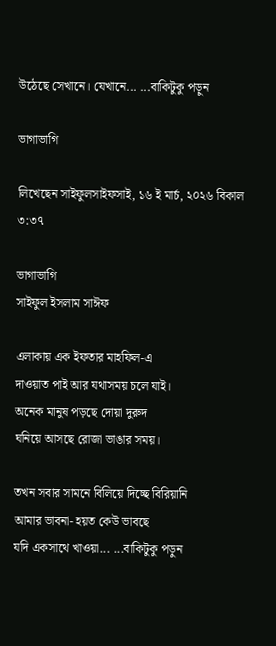উঠেছে সেখানে। যেখানে... ...বাকিটুকু পড়ুন

ভাগাভাগি

লিখেছেন সাইফুলসাইফসাই, ১৬ ই মার্চ, ২০২৬ বিকাল ৩:৩৭

ভাগাভাগি
সাইফুল ইসলাম সাঈফ

এলাকায় এক ইফতার মাহফিল-এ
দাওয়াত পাই আর যথাসময় চলে যাই।
অনেক মানুষ পড়ছে দোয়া দুরুদ
ঘনিয়ে আসছে রোজা ভাঙার সময়।

তখন সবার সামনে বিলিয়ে দিচ্ছে বিরিয়ানি
আমার ভাবনা- হয়ত কেউ ভাবছে
যদি একসাথে খাওয়া... ...বাকিটুকু পড়ুন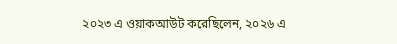২০২৩ এ ওয়াকআউট করেছিলেন, ২০২৬ এ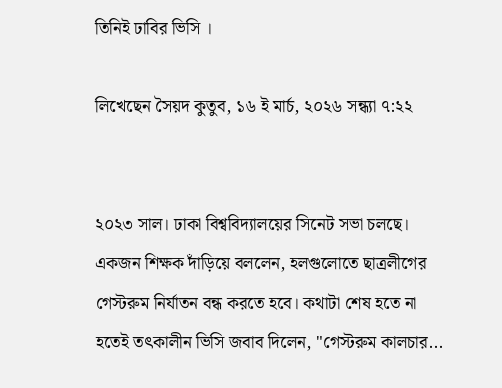তিনিই ঢাবির ভিসি ।

লিখেছেন সৈয়দ কুতুব, ১৬ ই মার্চ, ২০২৬ সন্ধ্যা ৭:২২


২০২৩ সাল। ঢাকা বিশ্ববিদ্যালয়ের সিনেট সভা চলছে। একজন শিক্ষক দাঁড়িয়ে বললেন, হলগুলোতে ছাত্রলীগের গেস্টরুম নির্যাতন বন্ধ করতে হবে। কথাটা শেষ হতে না হতেই তৎকালীন ভিসি জবাব দিলেন, "গেস্টরুম কালচার...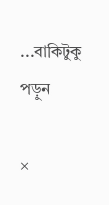...বাকিটুকু পড়ুন

×